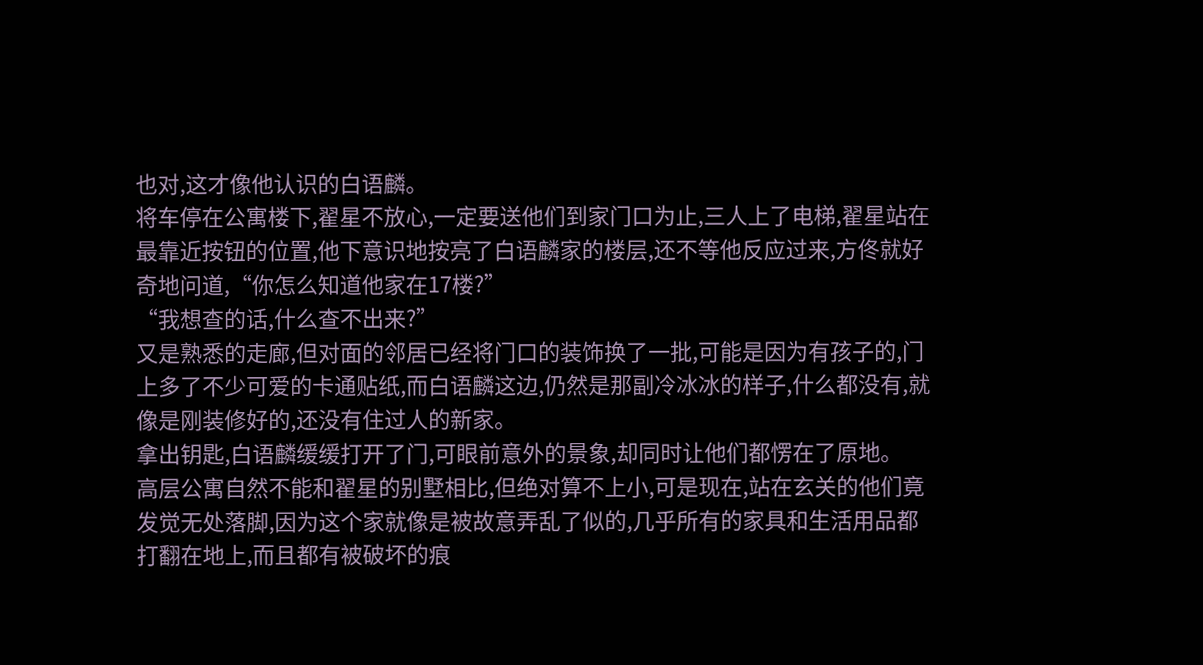也对,这才像他认识的白语麟。
将车停在公寓楼下,翟星不放心,一定要送他们到家门口为止,三人上了电梯,翟星站在最靠近按钮的位置,他下意识地按亮了白语麟家的楼层,还不等他反应过来,方佟就好奇地问道,“你怎么知道他家在17楼?”
“我想查的话,什么查不出来?”
又是熟悉的走廊,但对面的邻居已经将门口的装饰换了一批,可能是因为有孩子的,门上多了不少可爱的卡通贴纸,而白语麟这边,仍然是那副冷冰冰的样子,什么都没有,就像是刚装修好的,还没有住过人的新家。
拿出钥匙,白语麟缓缓打开了门,可眼前意外的景象,却同时让他们都愣在了原地。
高层公寓自然不能和翟星的别墅相比,但绝对算不上小,可是现在,站在玄关的他们竟发觉无处落脚,因为这个家就像是被故意弄乱了似的,几乎所有的家具和生活用品都打翻在地上,而且都有被破坏的痕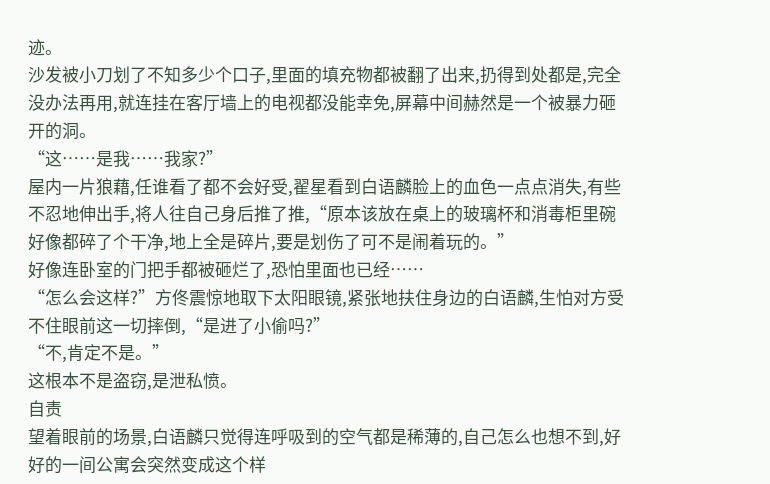迹。
沙发被小刀划了不知多少个口子,里面的填充物都被翻了出来,扔得到处都是,完全没办法再用,就连挂在客厅墙上的电视都没能幸免,屏幕中间赫然是一个被暴力砸开的洞。
“这……是我……我家?”
屋内一片狼藉,任谁看了都不会好受,翟星看到白语麟脸上的血色一点点消失,有些不忍地伸出手,将人往自己身后推了推,“原本该放在桌上的玻璃杯和消毒柜里碗好像都碎了个干净,地上全是碎片,要是划伤了可不是闹着玩的。”
好像连卧室的门把手都被砸烂了,恐怕里面也已经……
“怎么会这样?”方佟震惊地取下太阳眼镜,紧张地扶住身边的白语麟,生怕对方受不住眼前这一切摔倒,“是进了小偷吗?”
“不,肯定不是。”
这根本不是盗窃,是泄私愤。
自责
望着眼前的场景,白语麟只觉得连呼吸到的空气都是稀薄的,自己怎么也想不到,好好的一间公寓会突然变成这个样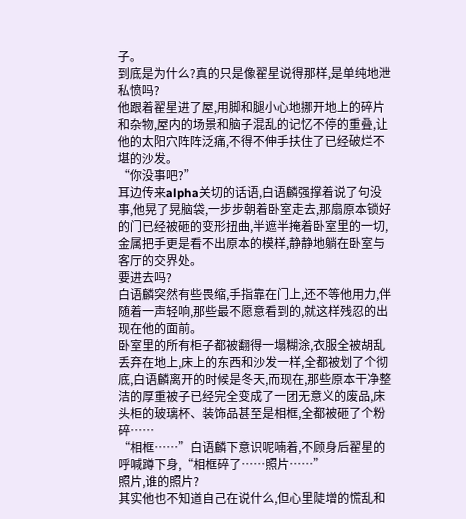子。
到底是为什么?真的只是像翟星说得那样,是单纯地泄私愤吗?
他跟着翟星进了屋,用脚和腿小心地挪开地上的碎片和杂物,屋内的场景和脑子混乱的记忆不停的重叠,让他的太阳穴阵阵泛痛,不得不伸手扶住了已经破烂不堪的沙发。
“你没事吧?”
耳边传来alpha关切的话语,白语麟强撑着说了句没事,他晃了晃脑袋,一步步朝着卧室走去,那扇原本锁好的门已经被砸的变形扭曲,半遮半掩着卧室里的一切,金属把手更是看不出原本的模样,静静地躺在卧室与客厅的交界处。
要进去吗?
白语麟突然有些畏缩,手指靠在门上,还不等他用力,伴随着一声轻响,那些最不愿意看到的,就这样残忍的出现在他的面前。
卧室里的所有柜子都被翻得一塌糊涂,衣服全被胡乱丢弃在地上,床上的东西和沙发一样,全都被划了个彻底,白语麟离开的时候是冬天,而现在,那些原本干净整洁的厚重被子已经完全变成了一团无意义的废品,床头柜的玻璃杯、装饰品甚至是相框,全都被砸了个粉碎……
“相框……”白语麟下意识呢喃着,不顾身后翟星的呼喊蹲下身,“相框碎了……照片……”
照片,谁的照片?
其实他也不知道自己在说什么,但心里陡增的慌乱和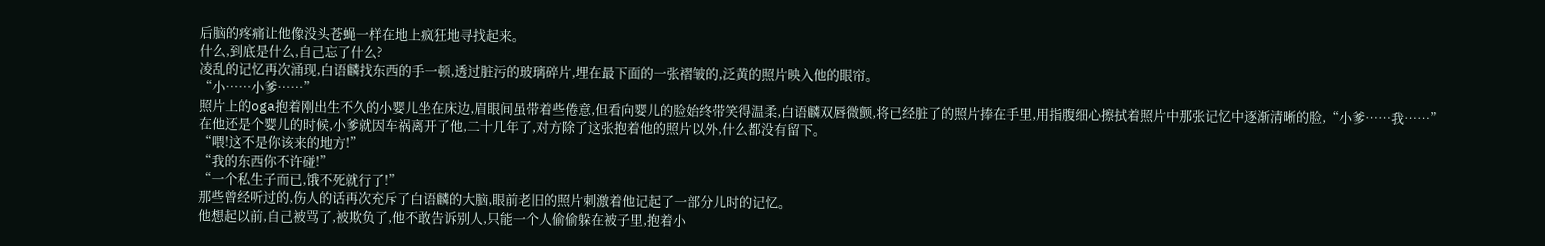后脑的疼痛让他像没头苍蝇一样在地上疯狂地寻找起来。
什么,到底是什么,自己忘了什么?
凌乱的记忆再次涌现,白语麟找东西的手一顿,透过脏污的玻璃碎片,埋在最下面的一张褶皱的,泛黄的照片映入他的眼帘。
“小……小爹……”
照片上的oga抱着刚出生不久的小婴儿坐在床边,眉眼间虽带着些倦意,但看向婴儿的脸始终带笑得温柔,白语麟双唇微颤,将已经脏了的照片捧在手里,用指腹细心擦拭着照片中那张记忆中逐渐清晰的脸,“小爹……我……”
在他还是个婴儿的时候,小爹就因车祸离开了他,二十几年了,对方除了这张抱着他的照片以外,什么都没有留下。
“喂!这不是你该来的地方!”
“我的东西你不许碰!”
“一个私生子而已,饿不死就行了!”
那些曾经听过的,伤人的话再次充斥了白语麟的大脑,眼前老旧的照片刺激着他记起了一部分儿时的记忆。
他想起以前,自己被骂了,被欺负了,他不敢告诉别人,只能一个人偷偷躲在被子里,抱着小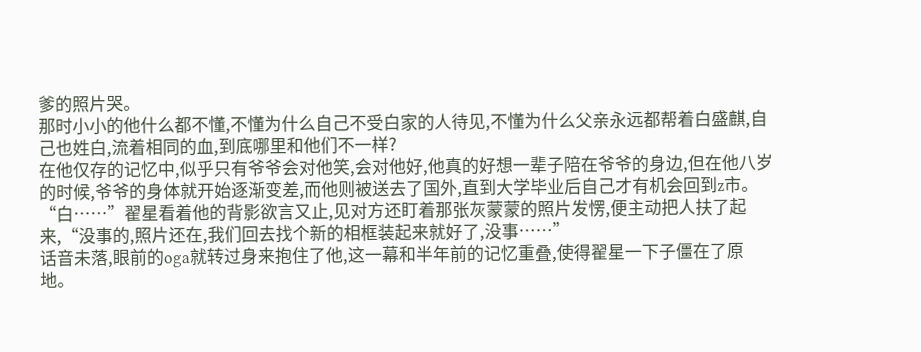爹的照片哭。
那时小小的他什么都不懂,不懂为什么自己不受白家的人待见,不懂为什么父亲永远都帮着白盛麒,自己也姓白,流着相同的血,到底哪里和他们不一样?
在他仅存的记忆中,似乎只有爷爷会对他笑,会对他好,他真的好想一辈子陪在爷爷的身边,但在他八岁的时候,爷爷的身体就开始逐渐变差,而他则被送去了国外,直到大学毕业后自己才有机会回到z市。
“白……”翟星看着他的背影欲言又止,见对方还盯着那张灰蒙蒙的照片发愣,便主动把人扶了起来,“没事的,照片还在,我们回去找个新的相框装起来就好了,没事……”
话音未落,眼前的oga就转过身来抱住了他,这一幕和半年前的记忆重叠,使得翟星一下子僵在了原地。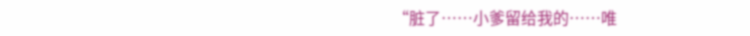“脏了……小爹留给我的……唯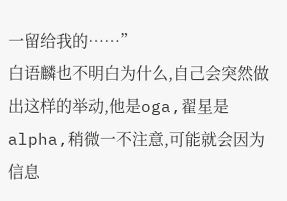一留给我的……”
白语麟也不明白为什么,自己会突然做出这样的举动,他是oga,翟星是alpha,稍微一不注意,可能就会因为信息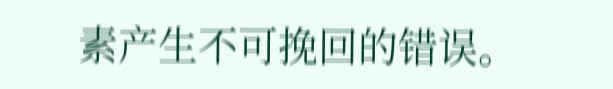素产生不可挽回的错误。